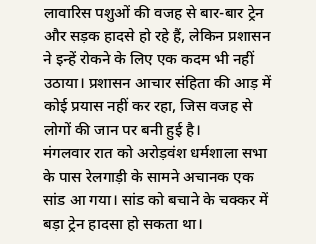लावारिस पशुओं की वजह से बार-बार ट्रेन और सड़क हादसे हो रहे हैं, लेकिन प्रशासन ने इन्हें रोकने के लिए एक कदम भी नहीं उठाया। प्रशासन आचार संहिता की आड़ में कोई प्रयास नहीं कर रहा, जिस वजह से लोगों की जान पर बनी हुई है।
मंगलवार रात को अरोड़वंश धर्मशाला सभा के पास रेलगाड़ी के सामने अचानक एक सांड आ गया। सांड को बचाने के चक्कर में बड़ा ट्रेन हादसा हो सकता था।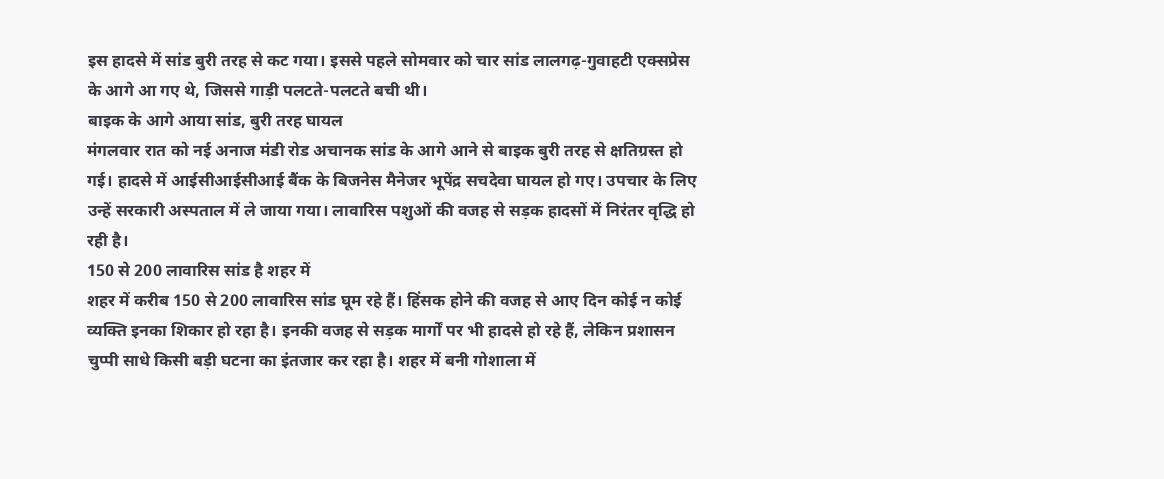इस हादसे में सांड बुरी तरह से कट गया। इससे पहले सोमवार को चार सांड लालगढ़-गुवाहटी एक्सप्रेस के आगे आ गए थे, जिससे गाड़ी पलटते-पलटते बची थी।
बाइक के आगे आया सांड, बुरी तरह घायल
मंगलवार रात को नई अनाज मंडी रोड अचानक सांड के आगे आने से बाइक बुरी तरह से क्षतिग्रस्त हो गई। हादसे में आईसीआईसीआई बैंक के बिजनेस मैनेजर भूपेंद्र सचदेवा घायल हो गए। उपचार के लिए उन्हें सरकारी अस्पताल में ले जाया गया। लावारिस पशुओं की वजह से सड़क हादसों में निरंतर वृद्धि हो रही है।
150 से 200 लावारिस सांड है शहर में
शहर में करीब 150 से 200 लावारिस सांड घूम रहे हैं। हिंसक होने की वजह से आए दिन कोई न कोई व्यक्ति इनका शिकार हो रहा है। इनकी वजह से सड़क मार्गों पर भी हादसे हो रहे हैं, लेकिन प्रशासन चुप्पी साधे किसी बड़ी घटना का इंतजार कर रहा है। शहर में बनी गोशाला में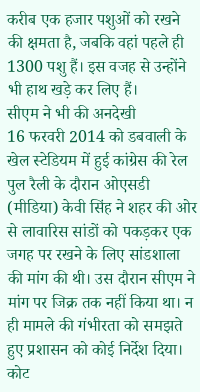करीब एक हजार पशुओं को रखने की क्षमता है, जबकि वहां पहले ही 1300 पशु हैं। इस वजह से उन्होंने भी हाथ खड़े कर लिए हैं।
सीएम ने भी की अनदेखी
16 फरवरी 2014 को डबवाली के खेल स्टेडियम में हुई कांग्रेस की रेल पुल रैली के दौरान ओएसडी (मीडिया) केवी सिंह ने शहर की ओर से लावारिस सांडों को पकड़कर एक जगह पर रखने के लिए सांडशाला की मांग की थी। उस दौरान सीएम ने मांग पर जिक्र तक नहीं किया था। न ही मामले की गंभीरता को समझते हुए प्रशासन को कोई निर्देश दिया।
कोट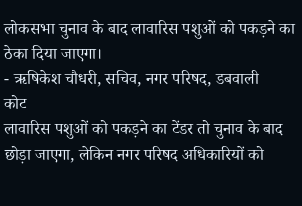लोकसभा चुनाव के बाद लावारिस पशुओं को पकड़ने का ठेका दिया जाएगा।
- ऋषिकेश चौधरी, सचिव, नगर परिषद, डबवाली
कोट
लावारिस पशुओं को पकड़ने का टेंडर तो चुनाव के बाद छोड़ा जाएगा, लेकिन नगर परिषद अधिकारियों को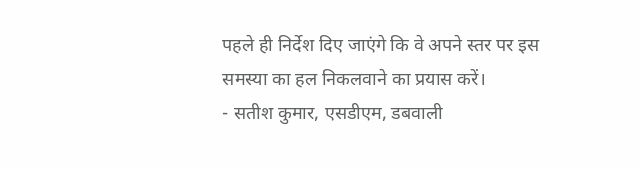पहले ही निर्देश दिए जाएंगे कि वे अपने स्तर पर इस समस्या का हल निकलवाने का प्रयास करें।
- सतीश कुमार, एसडीएम, डबवाली